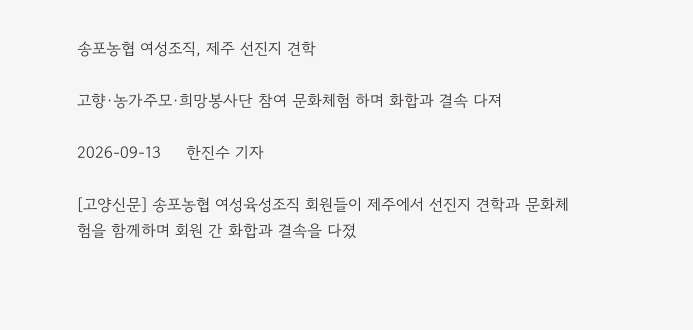송포농협 여성조직, 제주 선진지 견학

고향·농가주모·희망봉사단 참여 문화체험 하며 화합과 결속 다져

2026-09-13     한진수 기자

[고양신문] 송포농협 여성육성조직 회원들이 제주에서 선진지 견학과 문화체험을 함께하며 회원 간 화합과 결속을 다졌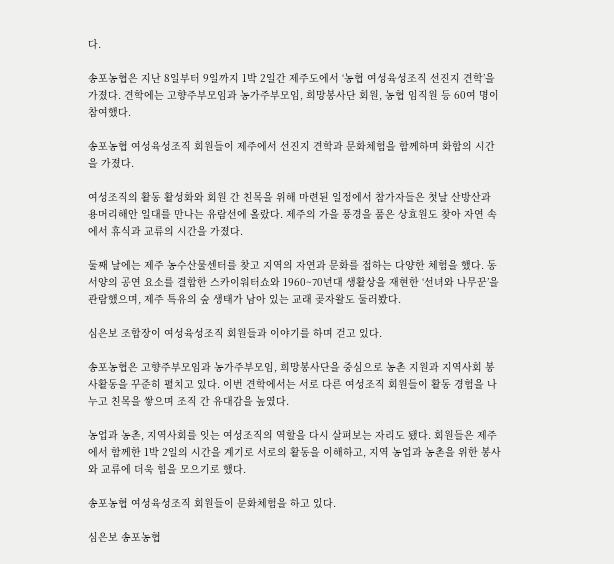다.

송포농협은 지난 8일부터 9일까지 1박 2일간 제주도에서 ‘농협 여성육성조직 선진지 견학’을 가졌다. 견학에는 고향주부모임과 농가주부모임, 희망봉사단 회원, 농협 임직원 등 60여 명이 참여했다.

송포농협 여성육성조직 회원들이 제주에서 선진지 견학과 문화체험을 함께하며 화합의 시간을 가졌다.

여성조직의 활동 활성화와 회원 간 친목을 위해 마련된 일정에서 참가자들은 첫날 산방산과 용머리해안 일대를 만나는 유람선에 올랐다. 제주의 가을 풍경을 품은 상효원도 찾아 자연 속에서 휴식과 교류의 시간을 가졌다.

둘째 날에는 제주 농수산물센터를 찾고 지역의 자연과 문화를 접하는 다양한 체험을 했다. 동서양의 공연 요소를 결합한 스카이워터쇼와 1960~70년대 생활상을 재현한 ‘선녀와 나무꾼’을 관람했으며, 제주 특유의 숲 생태가 남아 있는 교래 곶자왈도 둘러봤다.

심은보 조합장이 여성육성조직 회원들과 이야기를 하며 걷고 있다.

송포농협은 고향주부모임과 농가주부모임, 희망봉사단을 중심으로 농촌 지원과 지역사회 봉사활동을 꾸준히 펼치고 있다. 이번 견학에서는 서로 다른 여성조직 회원들이 활동 경험을 나누고 친목을 쌓으며 조직 간 유대감을 높였다.

농업과 농촌, 지역사회를 잇는 여성조직의 역할을 다시 살펴보는 자리도 됐다. 회원들은 제주에서 함께한 1박 2일의 시간을 계기로 서로의 활동을 이해하고, 지역 농업과 농촌을 위한 봉사와 교류에 더욱 힘을 모으기로 했다.

송포농협 여성육성조직 회원들이 문화체험을 하고 있다.

심은보 송포농협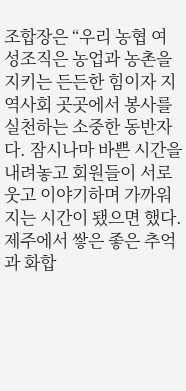조합장은 “우리 농협 여성조직은 농업과 농촌을 지키는 든든한 힘이자 지역사회 곳곳에서 봉사를 실천하는 소중한 동반자다. 잠시나마 바쁜 시간을 내려놓고 회원들이 서로 웃고 이야기하며 가까워지는 시간이 됐으면 했다. 제주에서 쌓은 좋은 추억과 화합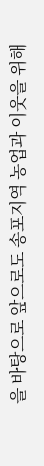을 바탕으로 앞으로도 송포지역 농업과 이웃을 위해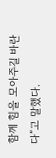함께 힘을 모아주길 바란다”고 말했다.